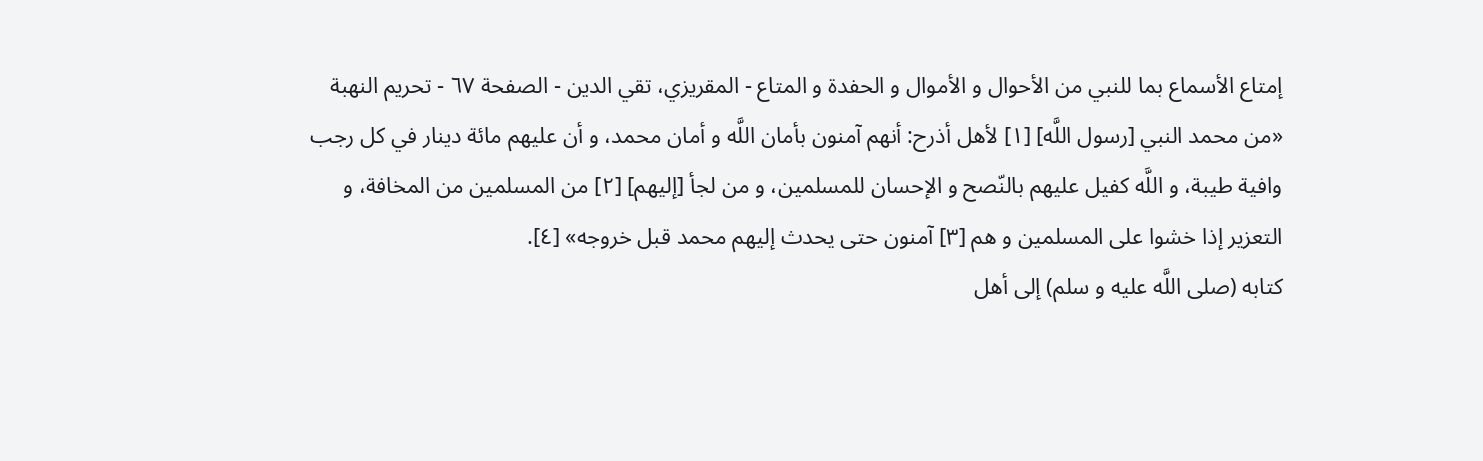إمتاع الأسماع بما للنبي من الأحوال و الأموال و الحفدة و المتاع - المقريزي، تقي الدين - الصفحة ٦٧ - تحريم النهبة
«من محمد النبي [رسول اللَّه] [١] لأهل أذرح: أنهم آمنون بأمان اللَّه و أمان محمد، و أن عليهم مائة دينار في كل رجب وافية طيبة، و اللَّه كفيل عليهم بالنّصح و الإحسان للمسلمين، و من لجأ [إليهم] [٢] من المسلمين من المخافة، و التعزير إذا خشوا على المسلمين و هم [٣] آمنون حتى يحدث إليهم محمد قبل خروجه» [٤].
كتابه (صلى اللَّه عليه و سلم) إلى أهل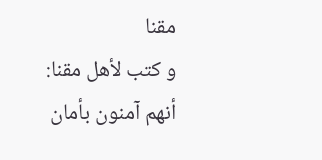مقنا
و كتب لأهل مقنا: أنهم آمنون بأمان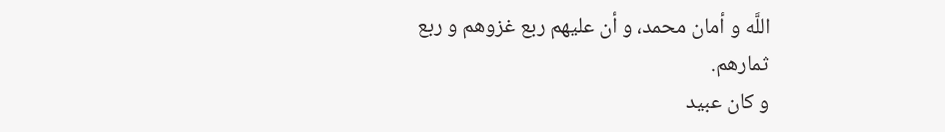اللَّه و أمان محمد، و أن عليهم ربع غزوهم و ربع ثمارهم.
و كان عبيد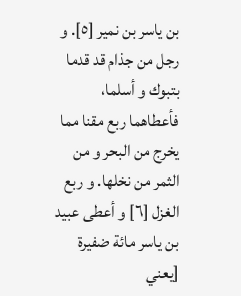بن ياسر بن نمير [٥]. و رجل من جذام قد قدما بتبوك و أسلما، فأعطاهما ربع مقنا مما يخرج من البحر و من الثمر من نخلها. و ربع الغزل [٦] و أعطى عبيد بن ياسر مائة ضفيرة [يعني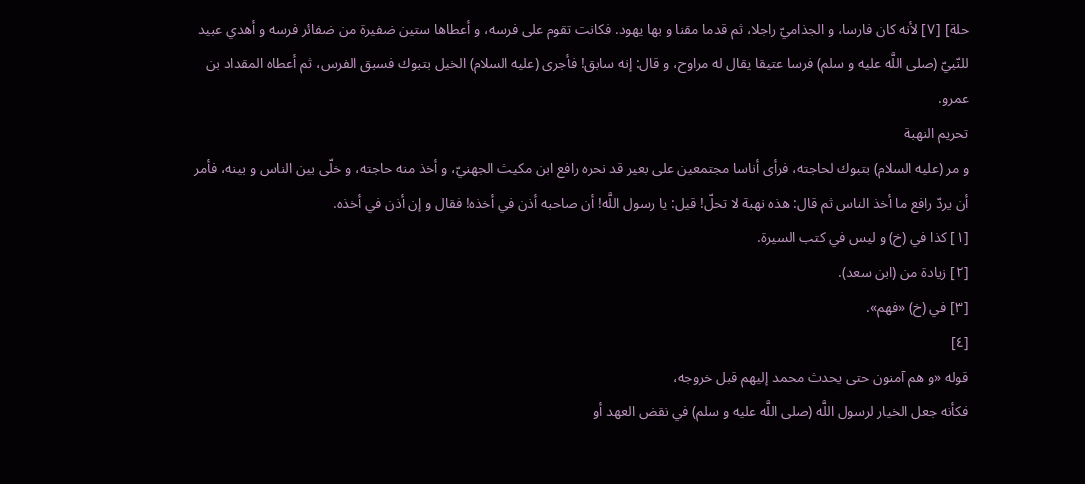حلة] [٧] لأنه كان فارسا، و الجذاميّ راجلا، ثم قدما مقنا و بها يهود. فكانت تقوم على فرسه، و أعطاها ستين ضفيرة من ضفائر فرسه و أهدي عبيد للنّبيّ (صلى اللَّه عليه و سلم) فرسا عتيقا يقال له مراوح، و قال: إنه سابق! فأجرى (عليه السلام) الخيل بتبوك فسبق الفرس، ثم أعطاه المقداد بن عمرو.
تحريم النهبة
و مر (عليه السلام) بتبوك لحاجته، فرأى أناسا مجتمعين على بعير قد نحره رافع ابن مكيث الجهنيّ، و أخذ منه حاجته، و خلّى بين الناس و بينه، فأمر أن يردّ رافع ما أخذ الناس ثم قال: هذه نهبة لا تحلّ! قيل: يا رسول اللَّه! أن صاحبه أذن في أخذه! فقال و إن أذن في أخذه.
[١] كذا في (خ) و ليس في كتب السيرة.
[٢] زيادة من (ابن سعد).
[٣] في (خ) «فهم».
[٤]
قوله «و هم آمنون حتى يحدث محمد إليهم قبل خروجه،
فكأنه جعل الخيار لرسول اللَّه (صلى اللَّه عليه و سلم) في نقض العهد أو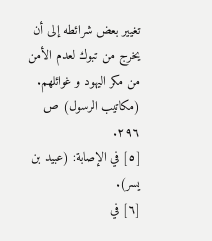تغيير بعض شرائطه إلى أن يخرج من تبوك لعدم الأمن من مكر اليهود و غوائلهم. (مكاتيب الرسول) ص ٢٩٦.
[٥] في الإصابة: (عبيد بن يسر).
[٦] في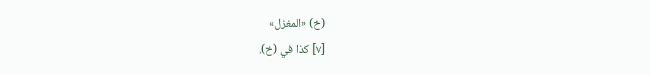(خ) «المغزل»
[٧] كذا في (خ).